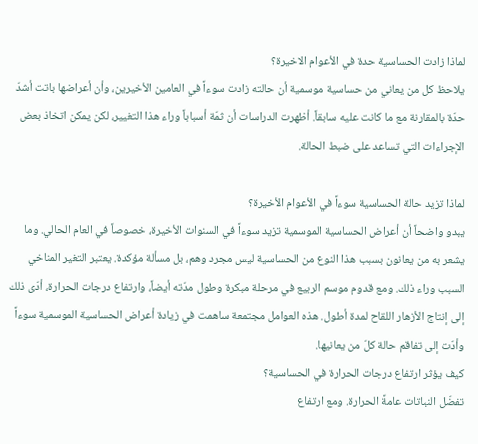لماذا زادت الحساسية حدة في الأعوام الاخيرة؟
يلاحظ كل من يعاني من حساسية موسمية أن حالته زادت سوءاً في العامين الأخيرين، وأن أعراضها باتت أشدّ حدّة بالمقارنة مع ما كانت عليه سابقاً. أظهرت الدراسات أن ثمّة أسباباً وراء هذا التغيير، لكن يمكن اتخاذ بعض الإجراءات التي تساعد على ضبط الحالة.

لماذا تزيد حالة الحساسية سوءاً في الأعوام الأخيرة؟
يبدو واضحاً أن أعراض الحساسية الموسمية تزيد سوءاً في السنوات الأخيرة، خصوصاً في العام الحالي. وما يشعر به من يعانون بسبب هذا النوع من الحساسية ليس مجرد وهم، بل مسألة مؤكدة. يعتبر التغير المناخي السبب وراء ذلك. ومع قدوم موسم الربيع في مرحلة مبكرة وطول مدّته أيضاً، وارتفاع درجات الحرارة، أدّى ذلك إلى إنتاج الأزهار اللقاح لمدة أطول. هذه العوامل مجتمعة ساهمت في زيادة أعراض الحساسية الموسمية سوءاً وأدّت إلى تفاقم حالة كلّ من يعانيها.
كيف يؤثر ارتفاع درجات الحرارة في الحساسية؟
تفضّل النباتات عامةً الحرارة. ومع ارتفاع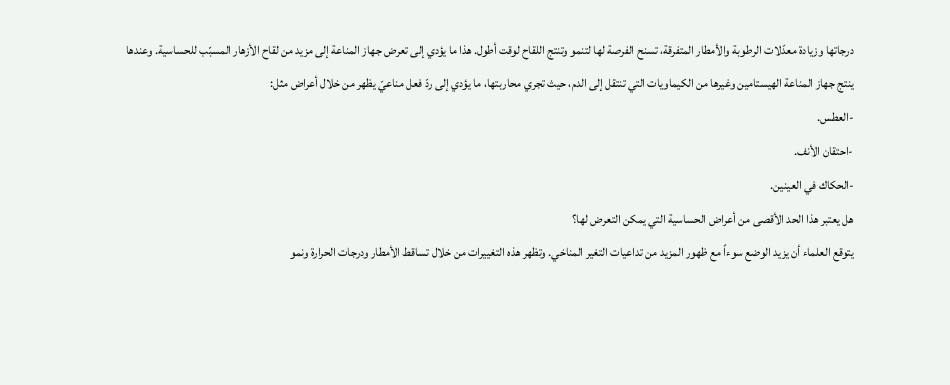درجاتها وزيادة معدّلات الرطوبة والأمطار المتفرقة، تسنح الفرصة لها لتنمو وتنتج اللقاح لوقت أطول. هذا ما يؤدي إلى تعرض جهاز المناعة إلى مزيد من لقاح الأزهار المسبّب للحساسية. وعندها ينتج جهاز المناعة الهيستامين وغيرها من الكيماويات التي تنتقل إلى الدم، حيث تجري محاربتها، ما يؤدي إلى ردّ فعل مناعيّ يظهر من خلال أعراض مثل:
-العطس.
-احتقان الأنف.
-الحكاك في العينين.
هل يعتبر هذا الحد الأقصى من أعراض الحساسية التي يمكن التعرض لها؟
يتوقع العلماء أن يزيد الوضع سوءاً مع ظهور المزيد من تداعيات التغير المناخي. وتظهر هذه التغييرات من خلال تساقط الأمطار ودرجات الحرارة ونمو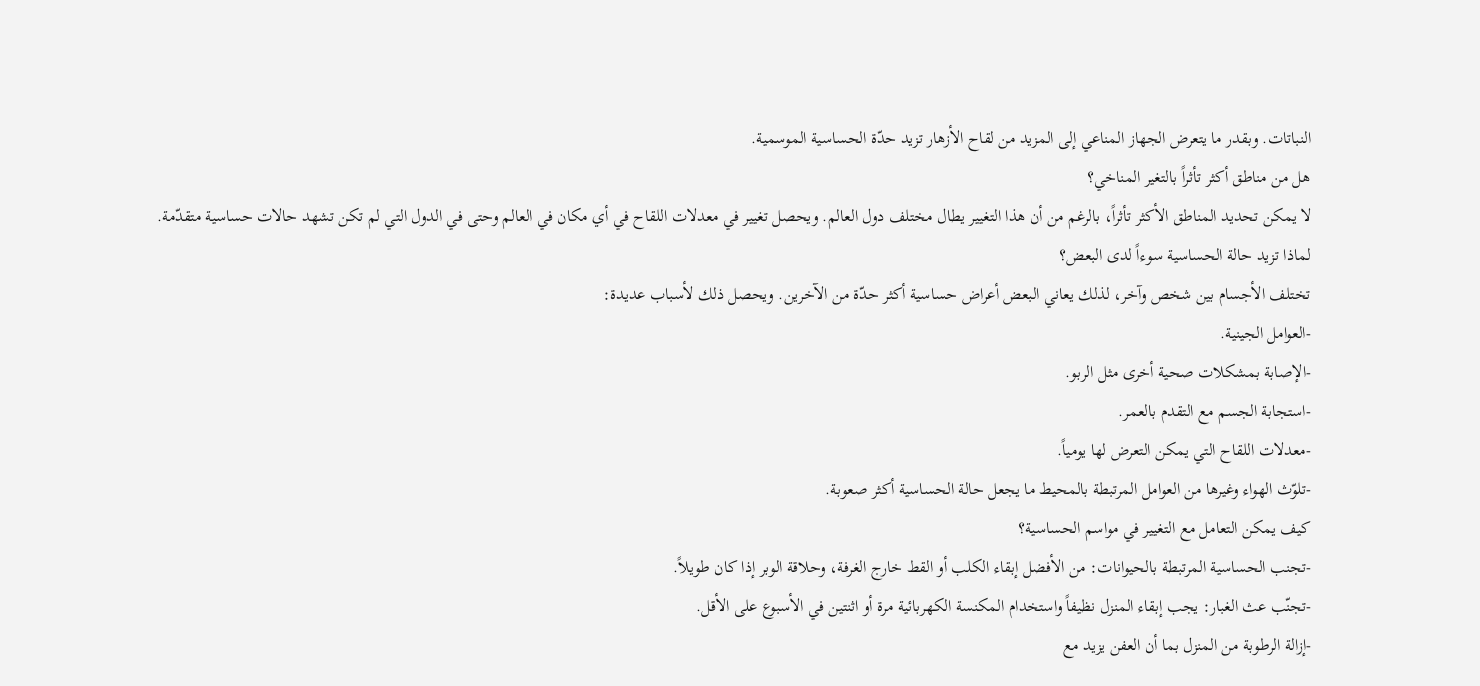النباتات. وبقدر ما يتعرض الجهاز المناعي إلى المزيد من لقاح الأزهار تزيد حدّة الحساسية الموسمية.
هل من مناطق أكثر تأثراً بالتغير المناخي؟
لا يمكن تحديد المناطق الأكثر تأثراً، بالرغم من أن هذا التغيير يطال مختلف دول العالم. ويحصل تغيير في معدلات اللقاح في أي مكان في العالم وحتى في الدول التي لم تكن تشهد حالات حساسية متقدّمة.
لماذا تزيد حالة الحساسية سوءاً لدى البعض؟
تختلف الأجسام بين شخص وآخر، لذلك يعاني البعض أعراض حساسية أكثر حدّة من الآخرين. ويحصل ذلك لأسباب عديدة:
-العوامل الجينية.
-الإصابة بمشكلات صحية أخرى مثل الربو.
-استجابة الجسم مع التقدم بالعمر.
-معدلات اللقاح التي يمكن التعرض لها يومياً.
-تلوّث الهواء وغيرها من العوامل المرتبطة بالمحيط ما يجعل حالة الحساسية أكثر صعوبة.
كيف يمكن التعامل مع التغيير في مواسم الحساسية؟
-تجنب الحساسية المرتبطة بالحيوانات: من الأفضل إبقاء الكلب أو القط خارج الغرفة، وحلاقة الوبر إذا كان طويلاً.
-تجنّب عث الغبار: يجب إبقاء المنزل نظيفاً واستخدام المكنسة الكهربائية مرة أو اثنتين في الأسبوع على الأقل.
-إزالة الرطوبة من المنزل بما أن العفن يزيد مع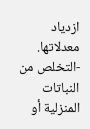ازدياد معدلاتها.
-التخلص من النباتات المنزلية أو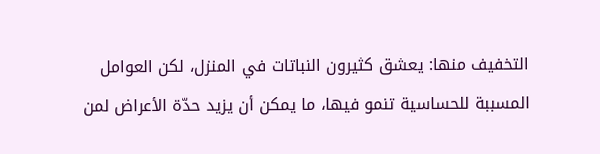التخفيف منها: يعشق كثيرون النباتات في المنزل، لكن العوامل المسببة للحساسية تنمو فيها، ما يمكن أن يزيد حدّة الأعراض لمن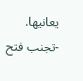يعانيها.
-تجنب فتح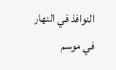النوافذ في النهار في موسم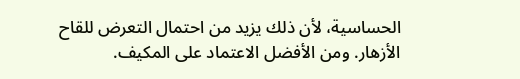الحساسية، لأن ذلك يزيد من احتمال التعرض للقاح الأزهار. ومن الأفضل الاعتماد على المكيف.